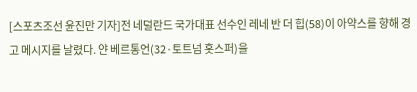[스포츠조선 윤진만 기자]전 네덜란드 국가대표 선수인 레네 반 더 힙(58)이 아약스를 향해 경고 메시지를 날렸다. 얀 베르통언(32·토트넘 홋스퍼)을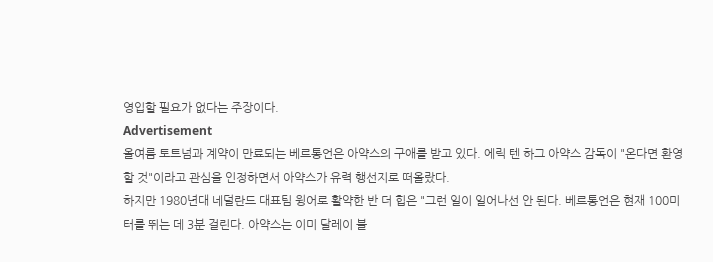영입할 필요가 없다는 주장이다.
Advertisement
올여름 토트넘과 계약이 만료되는 베르통언은 아약스의 구애를 받고 있다. 에릭 텐 하그 아약스 감독이 "온다면 환영할 것"이라고 관심을 인정하면서 아약스가 유력 행선지로 떠올랐다.
하지만 1980년대 네덜란드 대표팀 윙어로 활약한 반 더 힙은 "그런 일이 일어나선 안 된다. 베르통언은 현재 100미터를 뛰는 데 3분 걸린다. 아약스는 이미 달레이 블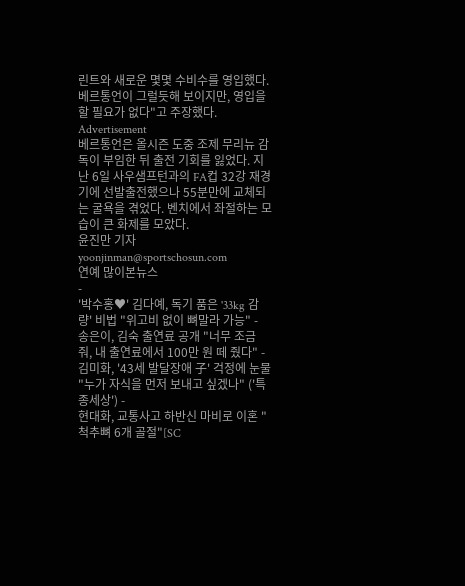린트와 새로운 몇몇 수비수를 영입했다. 베르통언이 그럴듯해 보이지만, 영입을 할 필요가 없다"고 주장했다.
Advertisement
베르통언은 올시즌 도중 조제 무리뉴 감독이 부임한 뒤 출전 기회를 잃었다. 지난 6일 사우샘프턴과의 FA컵 32강 재경기에 선발출전했으나 55분만에 교체되는 굴욕을 겪었다. 벤치에서 좌절하는 모습이 큰 화제를 모았다.
윤진만 기자 yoonjinman@sportschosun.com
연예 많이본뉴스
-
'박수홍♥' 김다예, 독기 품은 '33kg 감량' 비법 "위고비 없이 뼈말라 가능" -
송은이, 김숙 출연료 공개 "너무 조금 줘, 내 출연료에서 100만 원 떼 줬다" -
김미화, '43세 발달장애 子' 걱정에 눈물 "누가 자식을 먼저 보내고 싶겠나" ('특종세상') -
현대화, 교통사고 하반신 마비로 이혼 "척추뼈 6개 골절"[SC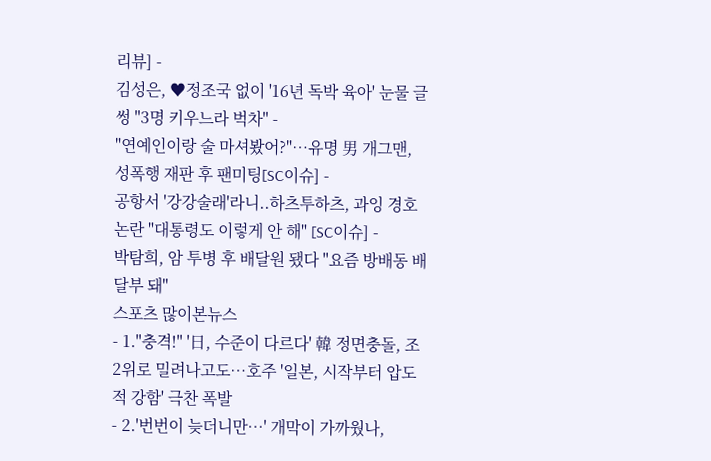리뷰] -
김성은, ♥정조국 없이 '16년 독박 육아' 눈물 글썽 "3명 키우느라 벅차" -
"연예인이랑 술 마셔봤어?"…유명 男 개그맨, 성폭행 재판 후 팬미팅[SC이슈] -
공항서 '강강술래'라니..하츠투하츠, 과잉 경호 논란 "대통령도 이렇게 안 해" [SC이슈] -
박탐희, 암 투병 후 배달원 됐다 "요즘 방배동 배달부 돼"
스포츠 많이본뉴스
- 1."충격!" '日, 수준이 다르다' 韓 정면충돌, 조 2위로 밀려나고도…호주 '일본, 시작부터 압도적 강함' 극찬 폭발
- 2.'번번이 늦더니만…' 개막이 가까웠나,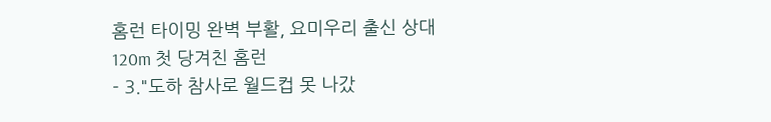홈런 타이밍 완벽 부활, 요미우리 출신 상대 120m 첫 당겨친 홈런
- 3."도하 참사로 월드컵 못 나갔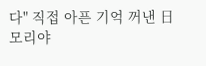다" 직접 아픈 기억 꺼낸 日 모리야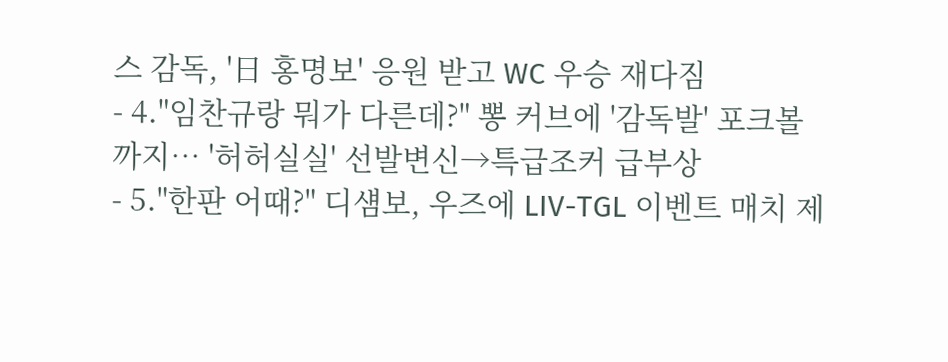스 감독, '日 홍명보' 응원 받고 WC 우승 재다짐
- 4."임찬규랑 뭐가 다른데?" 뽕 커브에 '감독발' 포크볼까지… '허허실실' 선발변신→특급조커 급부상
- 5."한판 어때?" 디섐보, 우즈에 LIV-TGL 이벤트 매치 제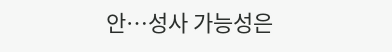안…성사 가능성은